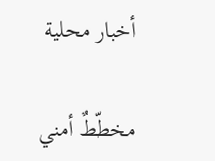أخبار محلية

مخطّطٌ أمني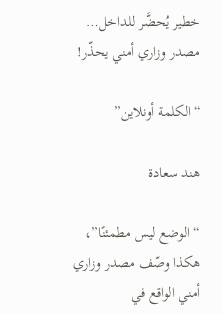خطير يُحضَّر للداخل… مصدر وزاري أمني يحذّر!

“الكلمة أونلاين”

هند سعادة

“الوضع ليس مطمئنًا”، هكذا وصّف مصدر وزاري أمني الواقع في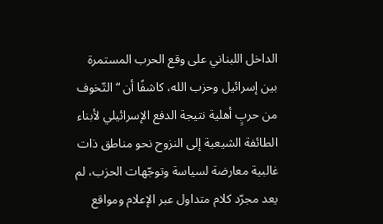الداخل اللبناني على وقع الحرب المستمرة بين إسرائيل وحزب الله، كاشفًا أن “التّخوف من حربٍ أهلية نتيجة الدفع الإسرائيلي لأبناء الطائفة الشيعية إلى النزوح نحو مناطق ذات غالبية معارضة لسياسة وتوجّهات الحزب، لم يعد مجرّد كلام متداول عبر الإعلام ومواقع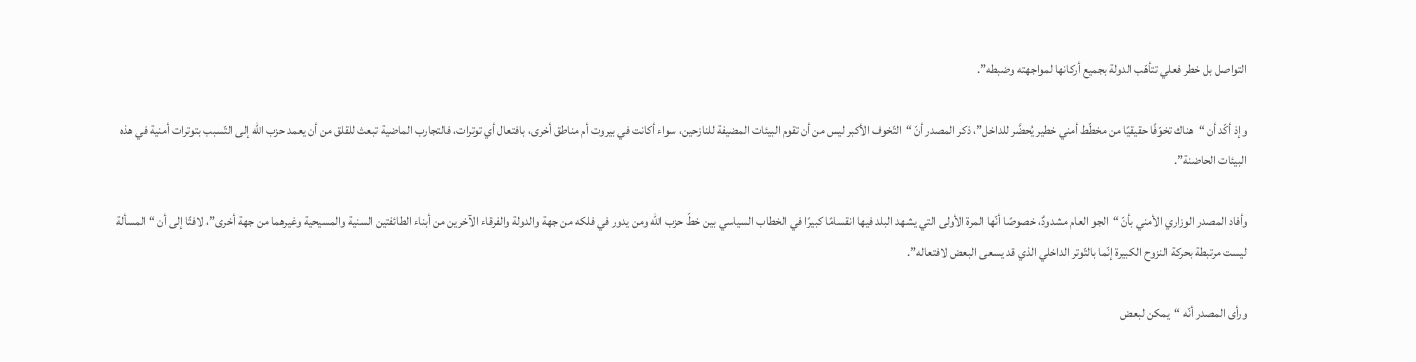التواصل بل خطر فعلي تتأهّب الدولة بجميع أركانها لمواجهته وضبطه”.

وإذ أكّد أن “هناك تخوّفًا حقيقيًا من مخطّط أمني خطير يُحضَّر للداخل”، ذكر المصدر أنّ “التّخوف الأكبر ليس من أن تقوم البيئات المضيفة للنازحين، سواء أكانت في بيروت أم مناطق أخرى، بافتعال أي توترات، فالتجارب الماضية تبعث للقلق من أن يعمد حزب الله إلى التّسبب بتوترات أمنية في هذه البيئات الحاضنة”.

وأفاد المصدر الوزاري الأمني بأنّ “الجو العام مشدودٌ، خصوصًا أنّها المرة الأولى التي يشهد البلد فيها انقسامًا كبيرًا في الخطاب السياسي بين خطّ حزب الله ومن يدور في فلكه من جهة والدولة والفرقاء الآخرين من أبناء الطائفتين السنية والمسيحية وغيرهما من جهة أخرى”، لافتًا إلى أن “المسألة ليست مرتبطة بحركة النزوح الكبيرة إنّما بالتّوتر الداخلي الذي قد يسعى البعض لافتعاله”.

ورأى المصدر أنّه “يمكن لبعض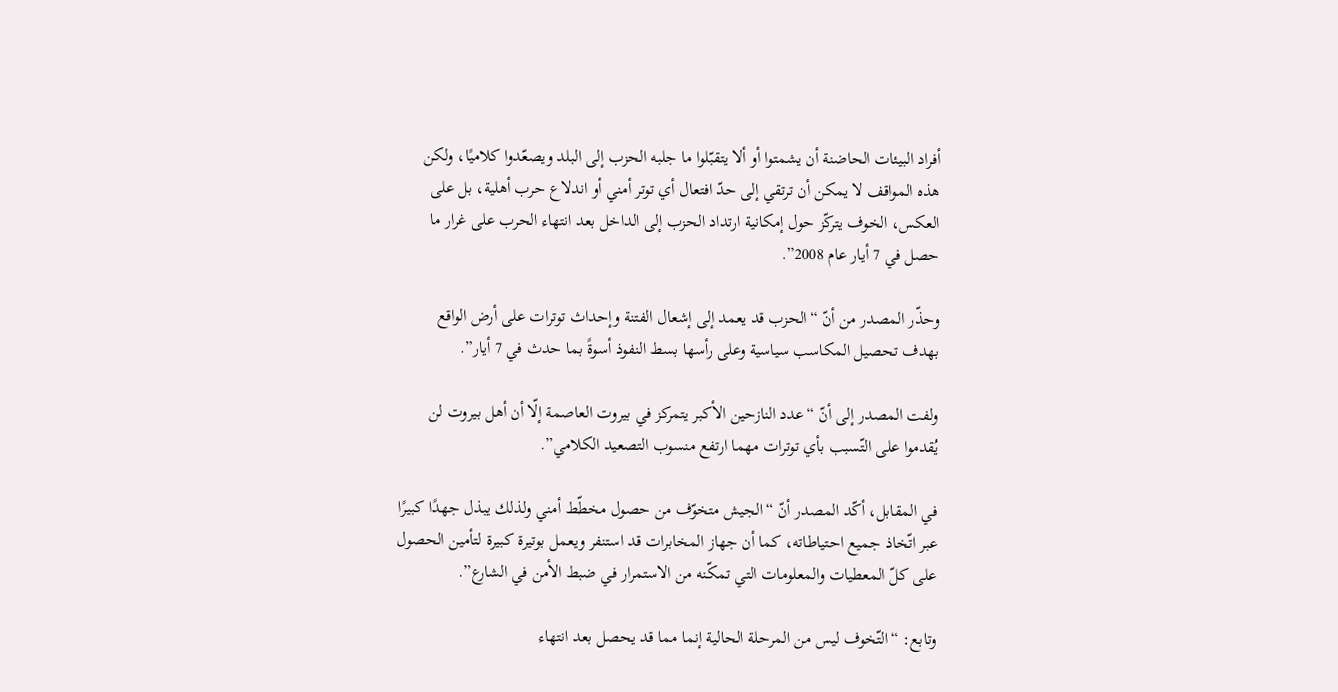أفراد البيئات الحاضنة أن يشمتوا أو ألا يتقبّلوا ما جلبه الحزب إلى البلد ويصعّدوا كلاميًا، ولكن هذه المواقف لا يمكن أن ترتقي إلى حدّ افتعال أي توتر أمني أو اندلاع حرب أهلية، بل على العكس، الخوف يتركّز حول إمكانية ارتداد الحزب إلى الداخل بعد انتهاء الحرب على غرار ما حصل في 7 أيار عام 2008”.

وحذّر المصدر من أنّ “الحزب قد يعمد إلى إشعال الفتنة وإحداث توترات على أرض الواقع بهدف تحصيل المكاسب سياسية وعلى رأسها بسط النفوذ أسوةً بما حدث في 7 أيار”.

ولفت المصدر إلى أنّ “عدد النازحين الأكبر يتمركز في بيروت العاصمة إلّا أن أهل بيروت لن يُقدموا على التّسبب بأي توترات مهما ارتفع منسوب التصعيد الكلامي”.

في المقابل، أكّد المصدر أنّ “الجيش متخوّف من حصول مخطّط أمني ولذلك يبذل جهدًا كبيرًا عبر اتّخاذ جميع احتياطاته، كما أن جهاز المخابرات قد استنفر ويعمل بوتيرة كبيرة لتأمين الحصول على كلّ المعطيات والمعلومات التي تمكّنه من الاستمرار في ضبط الأمن في الشارع”.

وتابع: “التّخوف ليس من المرحلة الحالية إنما مما قد يحصل بعد انتهاء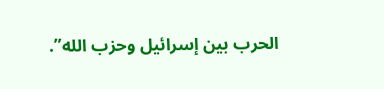الحرب بين إسرائيل وحزب الله”.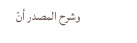وشرح المصدر أنّ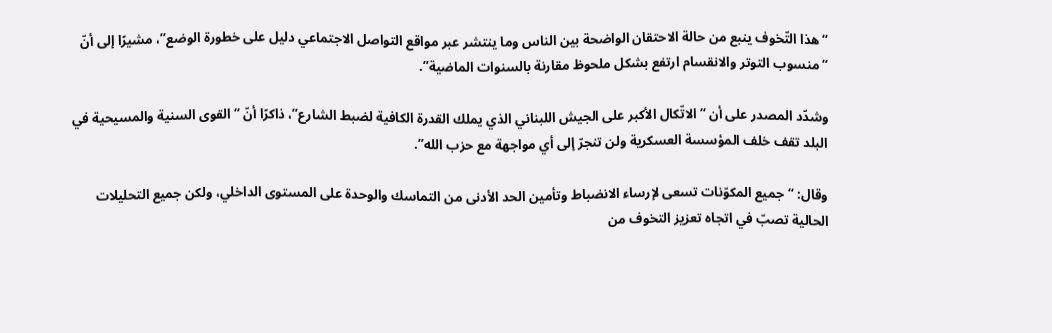“هذا التّخوف ينبع من حالة الاحتقان الواضحة بين الناس وما ينتشر عبر مواقع التواصل الاجتماعي دليل على خطورة الوضع”، مشيرًا إلى أنّ “منسوب التوتر والانقسام ارتفع بشكل ملحوظ مقارنة بالسنوات الماضية”.

وشدّد المصدر على أن “الاتّكال الأكبر على الجيش اللبناني الذي يملك القدرة الكافية لضبط الشارع”، ذاكرًا أنّ “القوى السنية والمسيحية في البلد تقف خلف المؤسسة العسكرية ولن تنجرّ إلى أي مواجهة مع حزب الله”.

وقال: “جميع المكوّنات تسعى لإرساء الانضباط وتأمين الحد الأدنى من التماسك والوحدة على المستوى الداخلي، ولكن جميع التحليلات الحالية تصبّ في اتجاه تعزيز التخوف من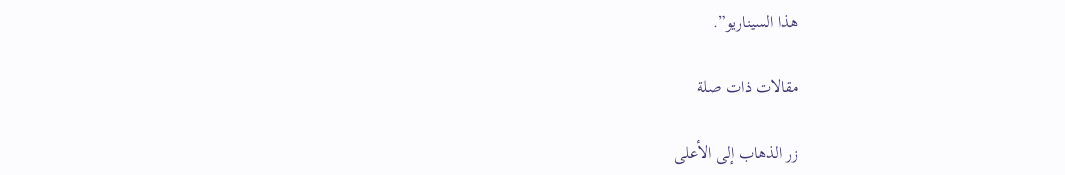هذا السيناريو”.

مقالات ذات صلة

زر الذهاب إلى الأعلى